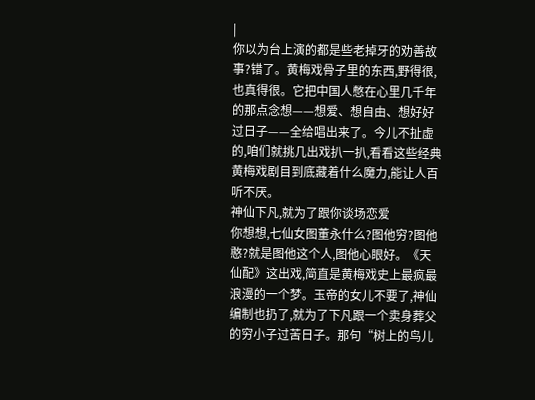|
你以为台上演的都是些老掉牙的劝善故事?错了。黄梅戏骨子里的东西,野得很,也真得很。它把中国人憋在心里几千年的那点念想——想爱、想自由、想好好过日子——全给唱出来了。今儿不扯虚的,咱们就挑几出戏扒一扒,看看这些经典黄梅戏剧目到底藏着什么魔力,能让人百听不厌。
神仙下凡,就为了跟你谈场恋爱
你想想,七仙女图董永什么?图他穷?图他憨?就是图他这个人,图他心眼好。《天仙配》这出戏,简直是黄梅戏史上最疯最浪漫的一个梦。玉帝的女儿不要了,神仙编制也扔了,就为了下凡跟一个卖身葬父的穷小子过苦日子。那句“树上的鸟儿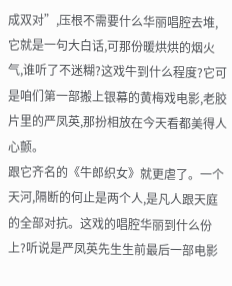成双对”,压根不需要什么华丽唱腔去堆,它就是一句大白话,可那份暖烘烘的烟火气,谁听了不迷糊?这戏牛到什么程度?它可是咱们第一部搬上银幕的黄梅戏电影,老胶片里的严凤英,那扮相放在今天看都美得人心颤。
跟它齐名的《牛郎织女》就更虐了。一个天河,隔断的何止是两个人,是凡人跟天庭的全部对抗。这戏的唱腔华丽到什么份上?听说是严凤英先生生前最后一部电影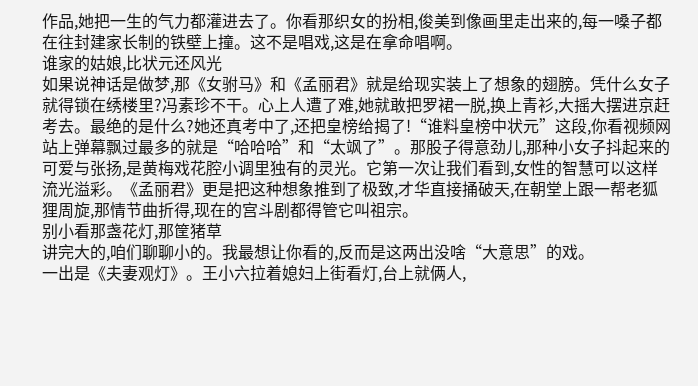作品,她把一生的气力都灌进去了。你看那织女的扮相,俊美到像画里走出来的,每一嗓子都在往封建家长制的铁壁上撞。这不是唱戏,这是在拿命唱啊。
谁家的姑娘,比状元还风光
如果说神话是做梦,那《女驸马》和《孟丽君》就是给现实装上了想象的翅膀。凭什么女子就得锁在绣楼里?冯素珍不干。心上人遭了难,她就敢把罗裙一脱,换上青衫,大摇大摆进京赶考去。最绝的是什么?她还真考中了,还把皇榜给揭了!“谁料皇榜中状元”这段,你看视频网站上弹幕飘过最多的就是“哈哈哈”和“太飒了”。那股子得意劲儿,那种小女子抖起来的可爱与张扬,是黄梅戏花腔小调里独有的灵光。它第一次让我们看到,女性的智慧可以这样流光溢彩。《孟丽君》更是把这种想象推到了极致,才华直接捅破天,在朝堂上跟一帮老狐狸周旋,那情节曲折得,现在的宫斗剧都得管它叫祖宗。
别小看那盏花灯,那筐猪草
讲完大的,咱们聊聊小的。我最想让你看的,反而是这两出没啥“大意思”的戏。
一出是《夫妻观灯》。王小六拉着媳妇上街看灯,台上就俩人,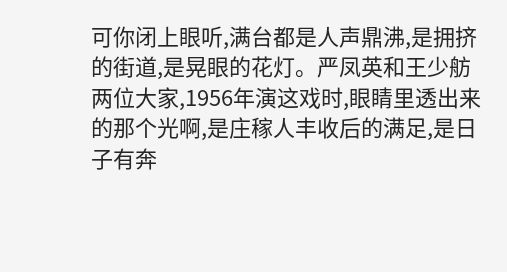可你闭上眼听,满台都是人声鼎沸,是拥挤的街道,是晃眼的花灯。严凤英和王少舫两位大家,1956年演这戏时,眼睛里透出来的那个光啊,是庄稼人丰收后的满足,是日子有奔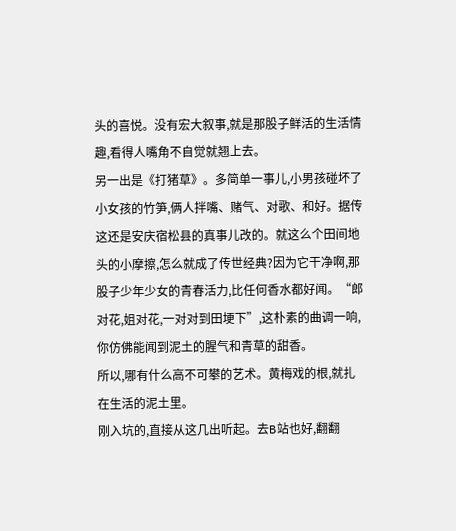头的喜悦。没有宏大叙事,就是那股子鲜活的生活情趣,看得人嘴角不自觉就翘上去。
另一出是《打猪草》。多简单一事儿,小男孩碰坏了小女孩的竹笋,俩人拌嘴、赌气、对歌、和好。据传这还是安庆宿松县的真事儿改的。就这么个田间地头的小摩擦,怎么就成了传世经典?因为它干净啊,那股子少年少女的青春活力,比任何香水都好闻。“郎对花,姐对花,一对对到田埂下”,这朴素的曲调一响,你仿佛能闻到泥土的腥气和青草的甜香。
所以,哪有什么高不可攀的艺术。黄梅戏的根,就扎在生活的泥土里。
刚入坑的,直接从这几出听起。去B站也好,翻翻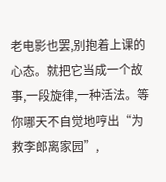老电影也罢,别抱着上课的心态。就把它当成一个故事,一段旋律,一种活法。等你哪天不自觉地哼出“为救李郎离家园”,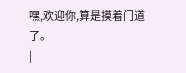嘿,欢迎你,算是摸着门道了。
|